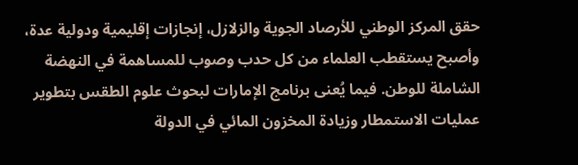حقق المركز الوطني للأرصاد الجوية والزلازل، إنجازات إقليمية ودولية عدة، وأصبح يستقطب العلماء من كل حدب وصوب للمساهمة في النهضة الشاملة للوطن. فيما يُعنى برنامج الإمارات لبحوث علوم الطقس بتطوير عمليات الاستمطار وزيادة المخزون المائي في الدولة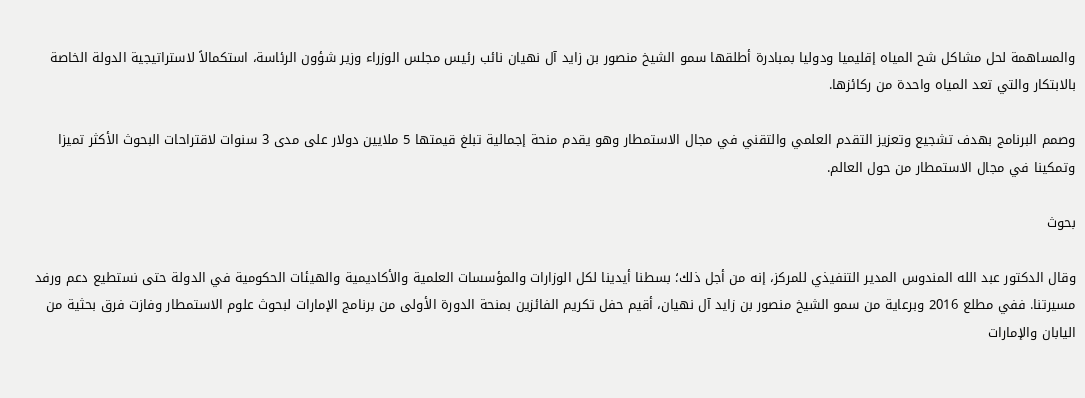والمساهمة لحل مشاكل شح المياه إقليميا ودوليا بمبادرة أطلقها سمو الشيخ منصور بن زايد آل نهيان نائب رئيس مجلس الوزراء وزير شؤون الرئاسة، استكمالاً لاستراتيجية الدولة الخاصة بالابتكار والتي تعد المياه واحدة من ركائزها.

وصمم البرنامج بهدف تشجيع وتعزيز التقدم العلمي والتقني في مجال الاستمطار وهو يقدم منحة إجمالية تبلغ قيمتها 5 ملايين دولار على مدى 3 سنوات لاقتراحات البحوث الأكثر تميزا وتمكينا في مجال الاستمطار من حول العالم.

بحوث

وقال الدكتور عبد الله المندوس المدير التنفيذي للمركز، إنه من أجل ذلك؛ بسطنا أيدينا لكل الوزارات والمؤسسات العلمية والأكاديمية والهيئات الحكومية في الدولة حتى نستطيع دعم ورفد مسيرتنا. ففي مطلع 2016 وبرعاية من سمو الشيخ منصور بن زايد آل نهيان، أقيم حفل تكريم الفائزين بمنحة الدورة الأولى من برنامج الإمارات لبحوث علوم الاستمطار وفازت فرق بحثية من اليابان والإمارات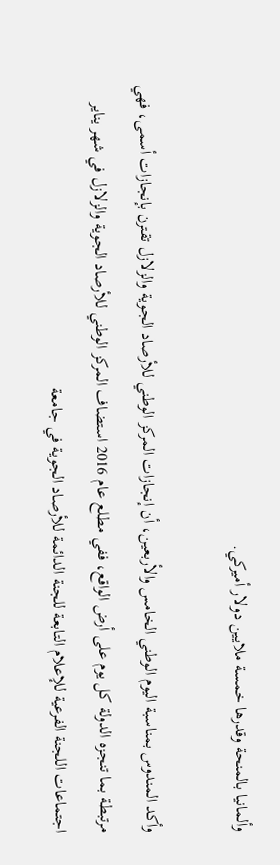وألمانيا بالمنحة وقدرها خمسة ملايين دولار أميركي.

وأكد المندوس بمناسبة اليوم الوطني الخامس والأربعين، أن إنجازات المركز الوطني للأرصاد الجوية والزلازل تقترن بإنجازات أسمى، فهي مرتبطة بما تنجزه الدولة كل يوم على أرض الواقع، ففي مطلع عام 2016 استضاف المركز الوطني للأرصاد الجوية والزلازل في شهر يناير اجتماعات اللجنة الفرعية للإعلام التابعة للجنة الدائمة للأرصاد الجوية في جامعة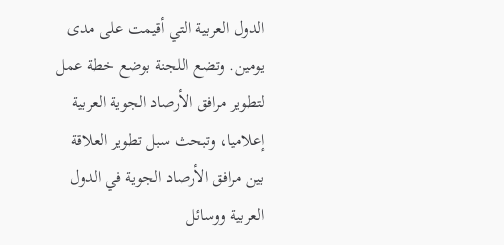الدول العربية التي أقيمت على مدى يومين. وتضع اللجنة بوضع خطة عمل لتطوير مرافق الأرصاد الجوية العربية إعلاميا، وتبحث سبل تطوير العلاقة بين مرافق الأرصاد الجوية في الدول العربية ووسائل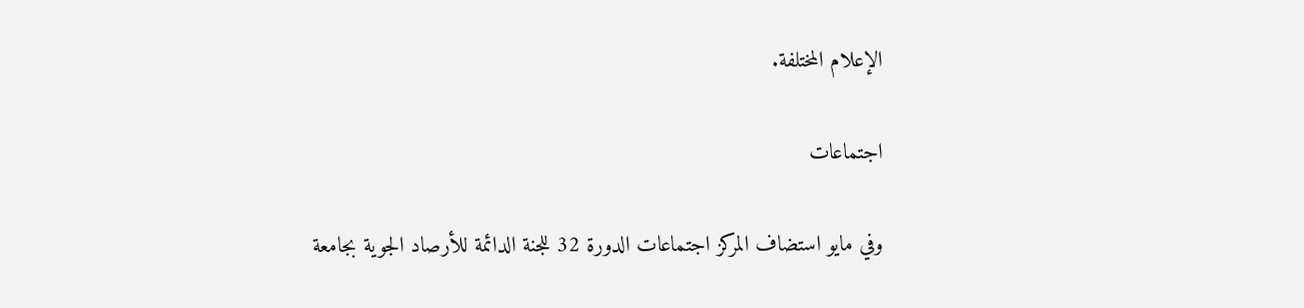الإعلام المختلفة.

اجتماعات

وفي مايو استضاف المركز اجتماعات الدورة 32 للجنة الدائمة للأرصاد الجوية بجامعة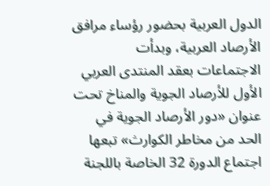الدول العربية بحضور رؤساء مرافق الأرصاد العربية، وبدأت الاجتماعات بعقد المنتدى العربي الأول للأرصاد الجوية والمناخ تحت عنوان «دور الأرصاد الجوية في الحد من مخاطر الكوارث» تبعها اجتماع الدورة 32 الخاصة باللجنة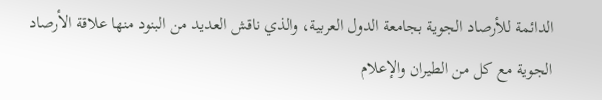الدائمة للأرصاد الجوية بجامعة الدول العربية، والذي ناقش العديد من البنود منها علاقة الأرصاد الجوية مع كل من الطيران والإعلام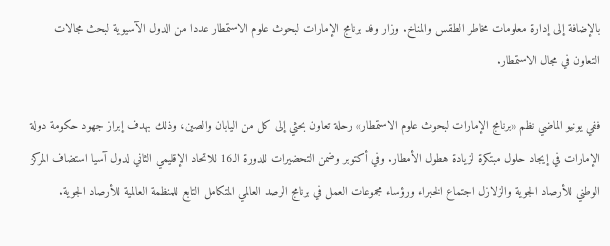بالإضافة إلى إدارة معلومات مخاطر الطقس والمناخ. وزار وفد برنامج الإمارات لبحوث علوم الاستمطار عددا من الدول الآسيوية لبحث مجالات التعاون في مجال الاستمطار.

ففي يونيو الماضي نظم «برنامج الإمارات لبحوث علوم الاستمطار» رحلة تعاون بحثي إلى كل من اليابان والصين، وذلك بهدف إبراز جهود حكومة دولة الإمارات في إيجاد حلول مبتكرة لزيادة هطول الأمطار. وفي أكتوبر وضمن التحضيرات للدورة الـ16 للاتحاد الإقليمي الثاني لدول آسيا استضاف المركز الوطني للأرصاد الجوية والزلازل اجتماع الخبراء ورؤساء مجموعات العمل في برنامج الرصد العالمي المتكامل التابع للمنظمة العالمية للأرصاد الجوية.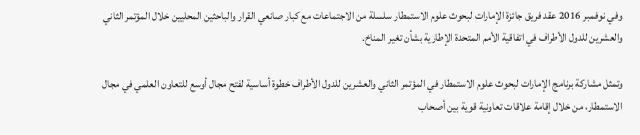وفي نوفمبر 2016 عقد فريق جائزة الإمارات لبحوث علوم الاستمطار سلسلة من الاجتماعات مع كبار صانعي القرار والباحثين المحليين خلال المؤتمر الثاني والعشرين للدول الأطراف في اتفاقية الأمم المتحدة الإطارية بشأن تغير المناخ.

وتمثل مشاركة برنامج الإمارات لبحوث علوم الاستمطار في المؤتمر الثاني والعشرين للدول الأطراف خطوة أساسية لفتح مجال أوسع للتعاون العلمي في مجال الاستمطار، من خلال إقامة علاقات تعاونية قوية بين أصحاب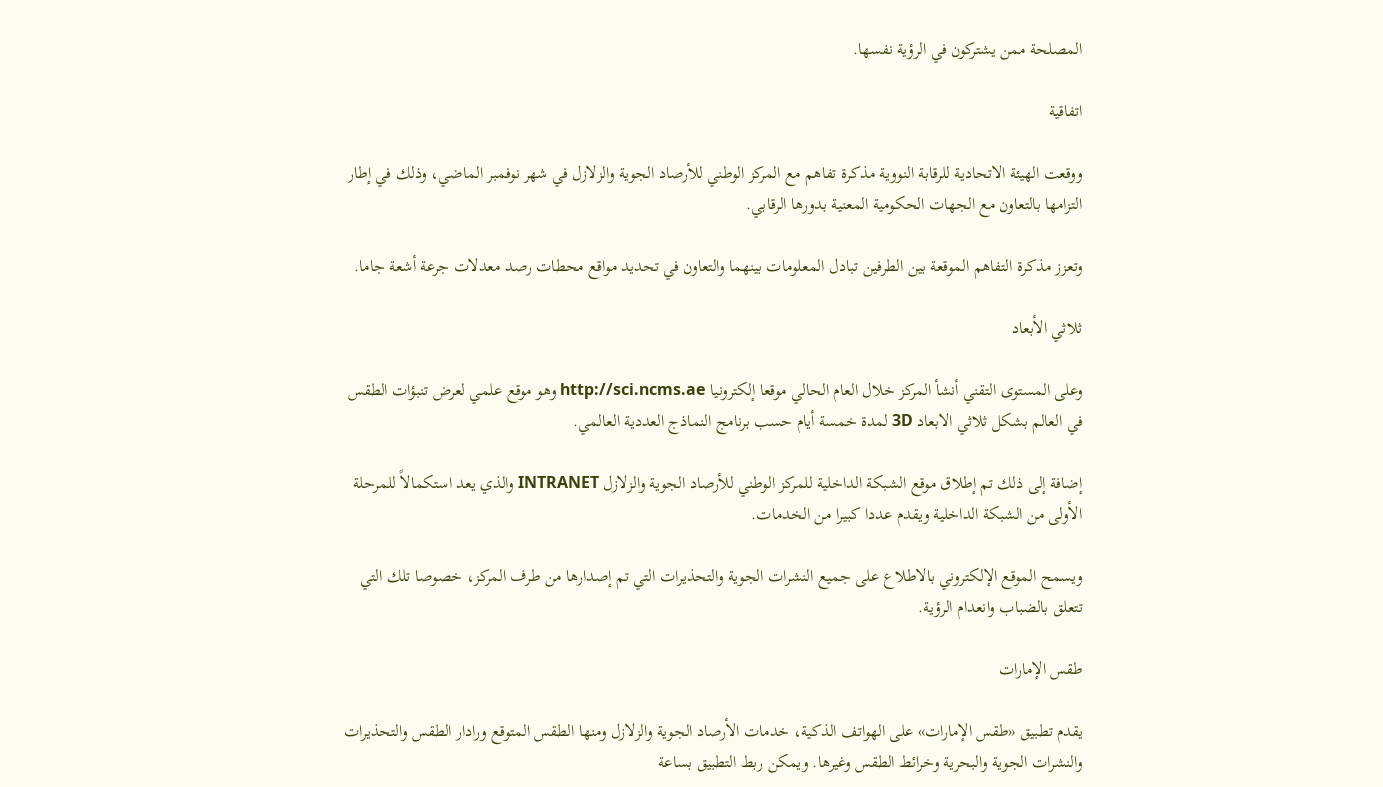المصلحة ممن يشتركون في الرؤية نفسها.

اتفاقية

ووقعت الهيئة الاتحادية للرقابة النووية مذكرة تفاهم مع المركز الوطني للأرصاد الجوية والزلازل في شهر نوفمبر الماضي، وذلك في إطار التزامها بالتعاون مع الجهات الحكومية المعنية بدورها الرقابي.

وتعزز مذكرة التفاهم الموقعة بين الطرفين تبادل المعلومات بينهما والتعاون في تحديد مواقع محطات رصد معدلات جرعة أشعة جاما.

ثلاثي الأبعاد

وعلى المستوى التقني أنشأ المركز خلال العام الحالي موقعا إلكترونيا http://sci.ncms.ae وهو موقع علمي لعرض تنبؤات الطقس في العالم بشكل ثلاثي الابعاد 3D لمدة خمسة أيام حسب برنامج النماذج العددية العالمي.

إضافة إلى ذلك تم إطلاق موقع الشبكة الداخلية للمركز الوطني للأرصاد الجوية والزلازل INTRANET والذي يعد استكمالاً للمرحلة الأولى من الشبكة الداخلية ويقدم عددا كبيرا من الخدمات.

ويسمح الموقع الإلكتروني بالاطلاع على جميع النشرات الجوية والتحذيرات التي تم إصدارها من طرف المركز، خصوصا تلك التي تتعلق بالضباب وانعدام الرؤية.

طقس الإمارات

يقدم تطبيق «طقس الإمارات» على الهواتف الذكية، خدمات الأرصاد الجوية والزلازل ومنها الطقس المتوقع ورادار الطقس والتحذيرات والنشرات الجوية والبحرية وخرائط الطقس وغيرها. ويمكن ربط التطبيق بساعة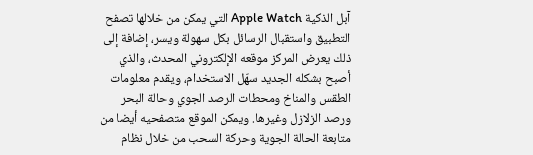آبل الذكية Apple Watch التي يمكن من خلالها تصفح التطبيق واستقبال الرسائل بكل سهولة ويسر، إضافة إلى ذلك يعرض المركز موقعه الإلكتروني المحدث، والذي أصبح بشكله الجديد سهّل الاستخدام، ويقدم معلومات الطقس والمناخ ومحطات الرصد الجوي وحالة البحر ورصد الزلازل وغيرها. ويمكن الموقع متصفحيه أيضا من متابعة الحالة الجوية وحركة السحب من خلال نظام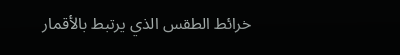خرائط الطقس الذي يرتبط بالأقمار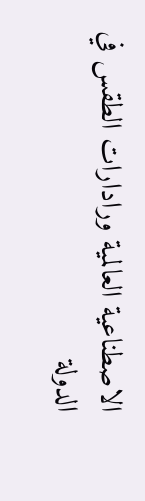الاصطناعية العالمية ورادارات الطقس في الدولة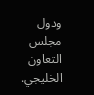ودول مجلس التعاون الخليجي.